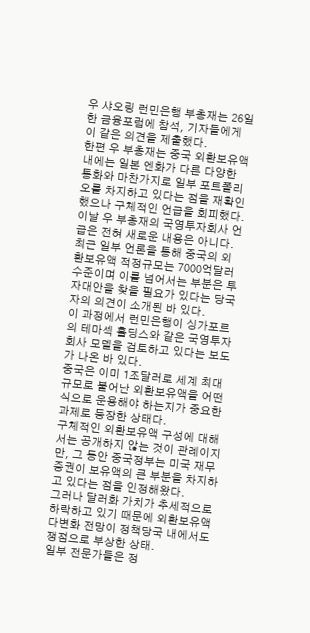우 샤오링 런민은행 부총재는 26일 한 금융포럼에 참석, 기자들에게 이 같은 의견을 제출했다.
한편 우 부총재는 중국 외환보유액 내에는 일본 엔화가 다른 다양한 통화와 마찬가지로 일부 포트폴리오를 차지하고 있다는 점을 재확인했으나 구체적인 언급을 회피했다.
이날 우 부총재의 국영투자회사 언급은 전혀 새로운 내용은 아니다. 최근 일부 언론을 통해 중국의 외환보유액 적정규모는 7000억달러 수준이며 이를 넘어서는 부분은 투자대안을 찾을 필요가 있다는 당국자의 의견이 소개된 바 있다.
이 과정에서 런민은행이 싱가포르의 테마섹 홀딩스와 같은 국영투자회사 모델을 검토하고 있다는 보도가 나온 바 있다.
중국은 이미 1조달러로 세계 최대 규모로 불어난 외환보유액을 어떤 식으로 운용해야 하는지가 중요한 과제로 등장한 상태다.
구체적인 외환보유액 구성에 대해서는 공개하지 않는 것이 관례이지만, 그 동안 중국정부는 미국 재무증권이 보유액의 큰 부분을 차지하고 있다는 점을 인정해왔다.
그러나 달러화 가치가 추세적으로 하락하고 있기 때문에 외환보유액 다변화 전망이 정책당국 내에서도 쟁점으로 부상한 상태.
일부 전문가들은 정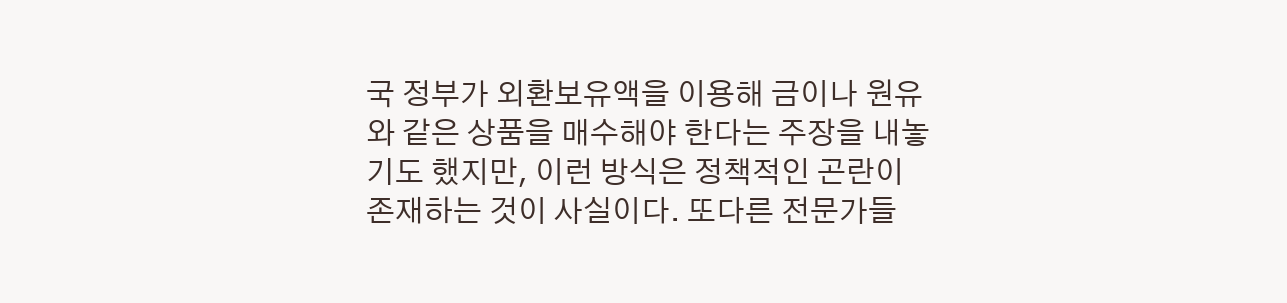국 정부가 외환보유액을 이용해 금이나 원유와 같은 상품을 매수해야 한다는 주장을 내놓기도 했지만, 이런 방식은 정책적인 곤란이 존재하는 것이 사실이다. 또다른 전문가들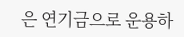은 연기금으로 운용하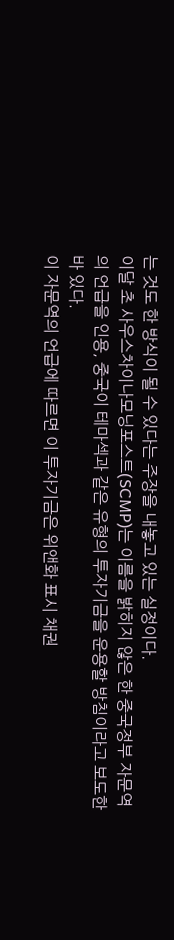는 것도 한 방식이 될 수 있다는 주장을 내놓고 있는 실정이다.
이달 초 사우스차이나모닝포스트(SCMP)는 이름을 밝히지 않은 한 중국정부 자문역의 언급을 인용, 중국이 테마섹과 같은 유형의 투자기금을 운용할 방침이라고 보도한 바 있다.
이 자문역의 언급에 따르면 이 투자기금은 위앤화 표시 채권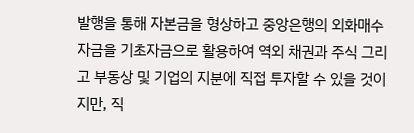발행을 통해 자본금을 형상하고 중앙은행의 외화매수 자금을 기초자금으로 활용하여 역외 채권과 주식 그리고 부동상 및 기업의 지분에 직접 투자할 수 있을 것이지만, 직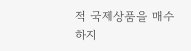적 국제상품을 매수하지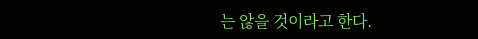는 않을 것이라고 한다.